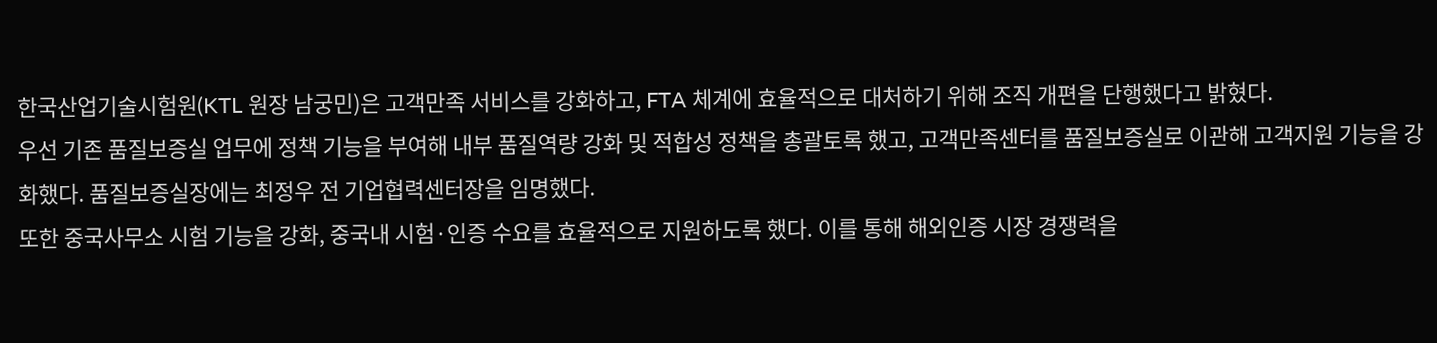한국산업기술시험원(KTL 원장 남궁민)은 고객만족 서비스를 강화하고, FTA 체계에 효율적으로 대처하기 위해 조직 개편을 단행했다고 밝혔다.
우선 기존 품질보증실 업무에 정책 기능을 부여해 내부 품질역량 강화 및 적합성 정책을 총괄토록 했고, 고객만족센터를 품질보증실로 이관해 고객지원 기능을 강화했다. 품질보증실장에는 최정우 전 기업협력센터장을 임명했다.
또한 중국사무소 시험 기능을 강화, 중국내 시험·인증 수요를 효율적으로 지원하도록 했다. 이를 통해 해외인증 시장 경쟁력을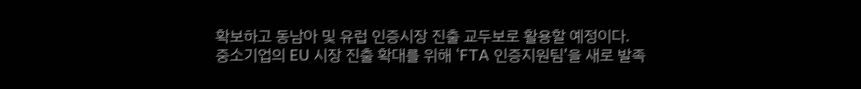확보하고 동남아 및 유럽 인증시장 진출 교두보로 활용할 예정이다.
중소기업의 EU 시장 진출 확대를 위해 ‘FTA 인증지원팀’을 새로 발족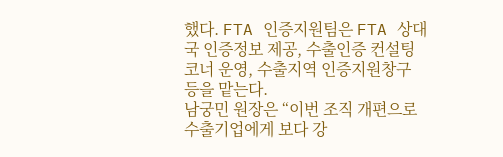했다. FTA 인증지원팀은 FTA 상대국 인증정보 제공, 수출인증 컨설팅 코너 운영, 수출지역 인증지원창구 등을 맡는다.
남궁민 원장은 “이번 조직 개편으로 수출기업에게 보다 강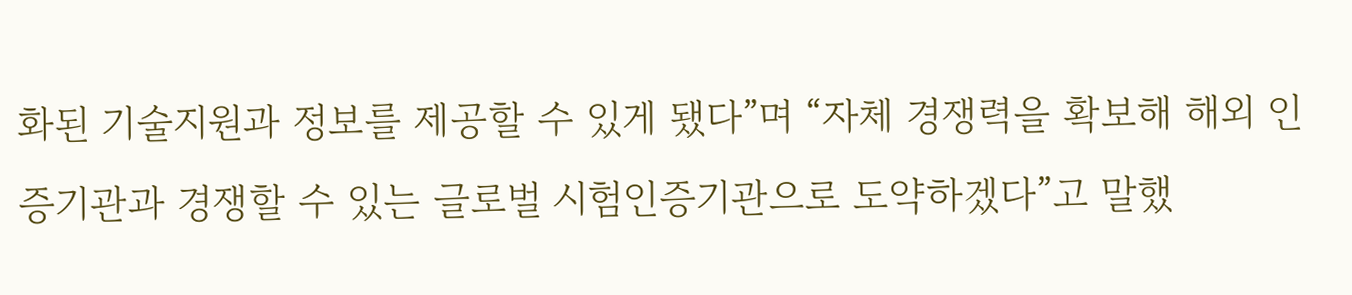화된 기술지원과 정보를 제공할 수 있게 됐다”며 “자체 경쟁력을 확보해 해외 인증기관과 경쟁할 수 있는 글로벌 시험인증기관으로 도약하겠다”고 말했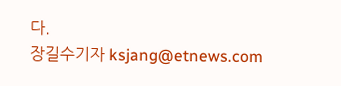다.
장길수기자 ksjang@etnews.com